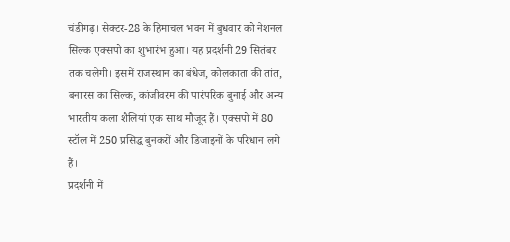चंडीगढ़। सेक्टर-28 के हिमाचल भवन में बुधवार को नेशनल सिल्क एक्सपो का शुभारंभ हुआ। यह प्रदर्शनी 29 सितंबर तक चलेगी। इसमें राजस्थान का बंधेज, कोलकाता की तांत, बनारस का सिल्क, कांजीवरम की पारंपरिक बुनाई और अन्य भारतीय कला शैलियां एक साथ मौजूद हैं। एक्सपो में 80 स्टॉल में 250 प्रसिद्ध बुनकरों और डिजाइनों के परिधान लगे हैं।
प्रदर्शनी में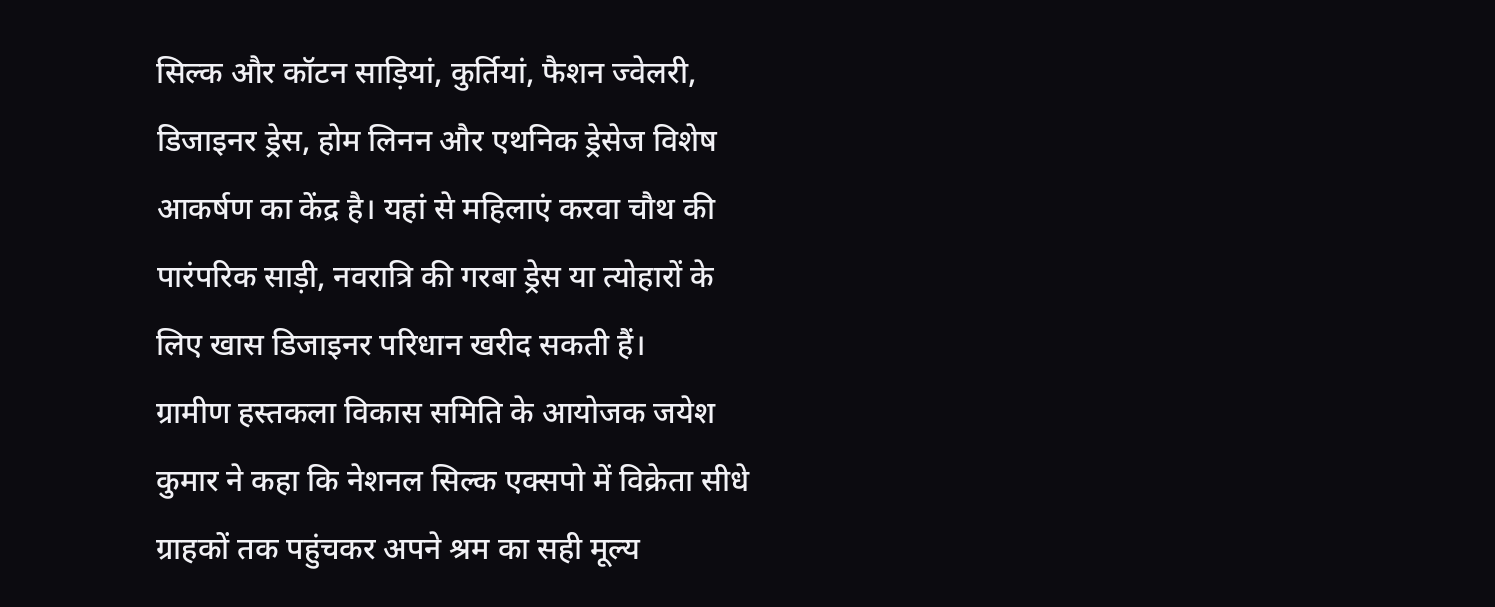सिल्क और कॉटन साड़ियां, कुर्तियां, फैशन ज्वेलरी, डिजाइनर ड्रेस, होम लिनन और एथनिक ड्रेसेज विशेष आकर्षण का केंद्र है। यहां से महिलाएं करवा चौथ की पारंपरिक साड़ी, नवरात्रि की गरबा ड्रेस या त्योहारों के लिए खास डिजाइनर परिधान खरीद सकती हैं।
ग्रामीण हस्तकला विकास समिति के आयोजक जयेश कुमार ने कहा कि नेशनल सिल्क एक्सपो में विक्रेता सीधे ग्राहकों तक पहुंचकर अपने श्रम का सही मूल्य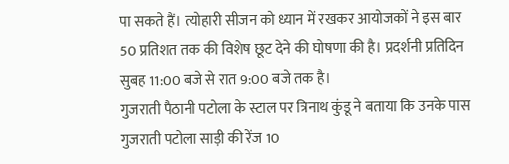पा सकते हैं। त्योहारी सीजन को ध्यान में रखकर आयोजकों ने इस बार 50 प्रतिशत तक की विशेष छूट देने की घोषणा की है। प्रदर्शनी प्रतिदिन सुबह 11:00 बजे से रात 9:00 बजे तक है।
गुजराती पैठानी पटोला के स्टाल पर त्रिनाथ कुंडू ने बताया कि उनके पास गुजराती पटोला साड़ी की रेंज 10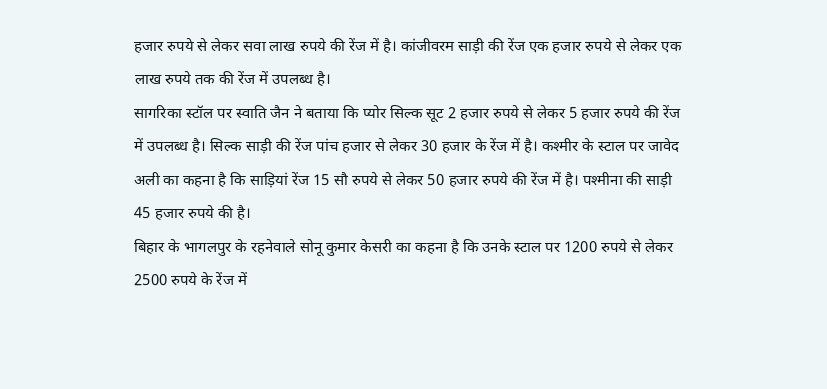हजार रुपये से लेकर सवा लाख रुपये की रेंज में है। कांजीवरम साड़ी की रेंज एक हजार रुपये से लेकर एक लाख रुपये तक की रेंज में उपलब्ध है।
सागरिका स्टॉल पर स्वाति जैन ने बताया कि प्योर सिल्क सूट 2 हजार रुपये से लेकर 5 हजार रुपये की रेंज में उपलब्ध है। सिल्क साड़ी की रेंज पांच हजार से लेकर 30 हजार के रेंज में है। कश्मीर के स्टाल पर जावेद अली का कहना है कि साड़ियां रेंज 15 सौ रुपये से लेकर 50 हजार रुपये की रेंज में है। पश्मीना की साड़ी 45 हजार रुपये की है।
बिहार के भागलपुर के रहनेवाले सोनू कुमार केसरी का कहना है कि उनके स्टाल पर 1200 रुपये से लेकर 2500 रुपये के रेंज में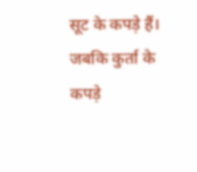सूट के कपड़े हैं। जबकि कुर्ता के कपड़े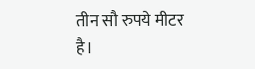तीन सौ रुपये मीटर है।